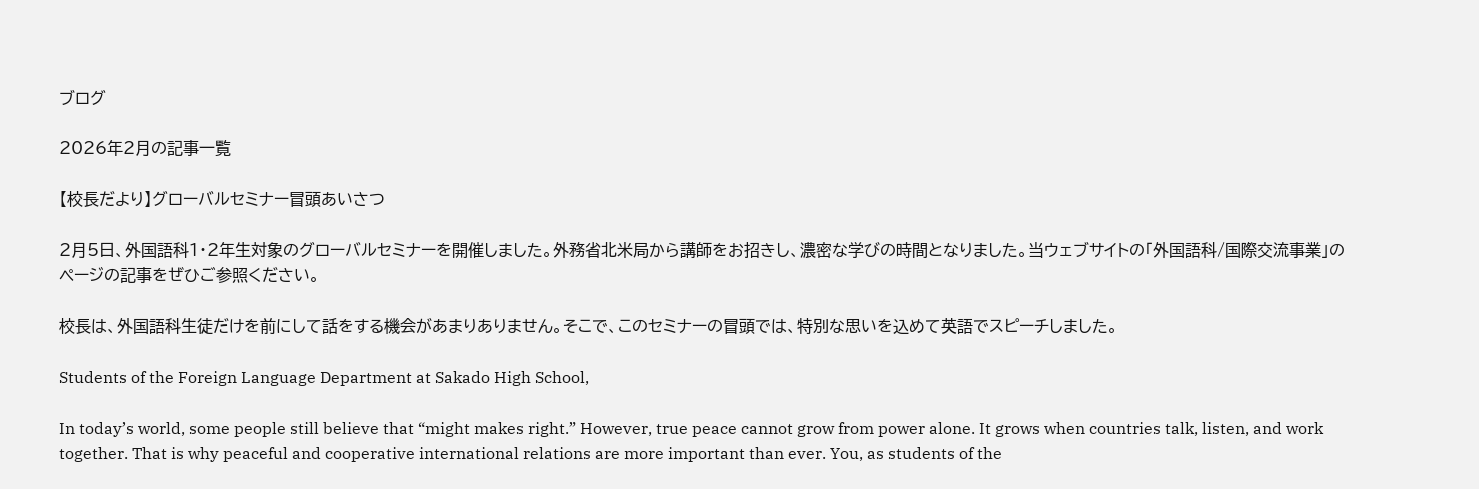ブログ

2026年2月の記事一覧

【校長だより】グローバルセミナー冒頭あいさつ

2月5日、外国語科1・2年生対象のグローバルセミナーを開催しました。外務省北米局から講師をお招きし、濃密な学びの時間となりました。当ウェブサイトの「外国語科/国際交流事業」のページの記事をぜひご参照ください。

校長は、外国語科生徒だけを前にして話をする機会があまりありません。そこで、このセミナーの冒頭では、特別な思いを込めて英語でスピーチしました。

Students of the Foreign Language Department at Sakado High School,

In today’s world, some people still believe that “might makes right.” However, true peace cannot grow from power alone. It grows when countries talk, listen, and work together. That is why peaceful and cooperative international relations are more important than ever. You, as students of the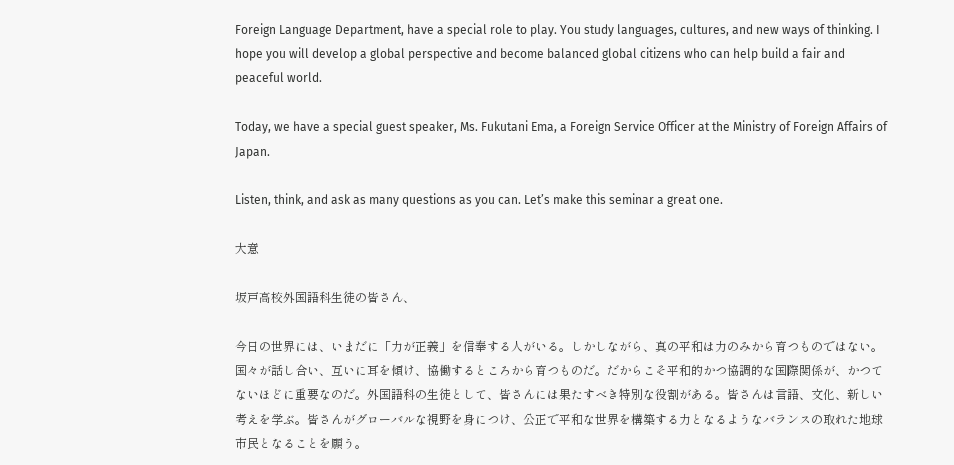Foreign Language Department, have a special role to play. You study languages, cultures, and new ways of thinking. I hope you will develop a global perspective and become balanced global citizens who can help build a fair and peaceful world.

Today, we have a special guest speaker, Ms. Fukutani Ema, a Foreign Service Officer at the Ministry of Foreign Affairs of Japan.

Listen, think, and ask as many questions as you can. Let’s make this seminar a great one.

大意

坂戸高校外国語科生徒の皆さん、

今日の世界には、いまだに「力が正義」を信奉する人がいる。しかしながら、真の平和は力のみから育つものではない。国々が話し合い、互いに耳を傾け、協働するところから育つものだ。だからこそ平和的かつ協調的な国際関係が、かつてないほどに重要なのだ。外国語科の生徒として、皆さんには果たすべき特別な役割がある。皆さんは言語、文化、新しい考えを学ぶ。皆さんがグローバルな視野を身につけ、公正で平和な世界を構築する力となるようなバランスの取れた地球市民となることを願う。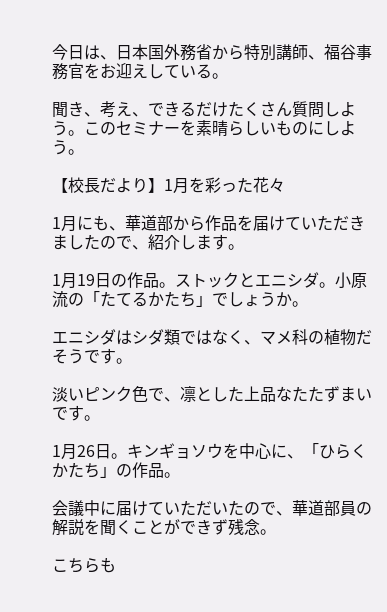今日は、日本国外務省から特別講師、福谷事務官をお迎えしている。

聞き、考え、できるだけたくさん質問しよう。このセミナーを素晴らしいものにしよう。

【校長だより】1月を彩った花々

1月にも、華道部から作品を届けていただきましたので、紹介します。

1月19日の作品。ストックとエニシダ。小原流の「たてるかたち」でしょうか。

エニシダはシダ類ではなく、マメ科の植物だそうです。

淡いピンク色で、凛とした上品なたたずまいです。

1月26日。キンギョソウを中心に、「ひらくかたち」の作品。

会議中に届けていただいたので、華道部員の解説を聞くことができず残念。

こちらも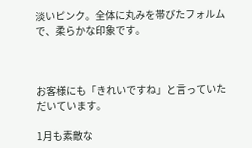淡いピンク。全体に丸みを帯びたフォルムで、柔らかな印象です。



お客様にも「きれいですね」と言っていただいています。

1月も素敵な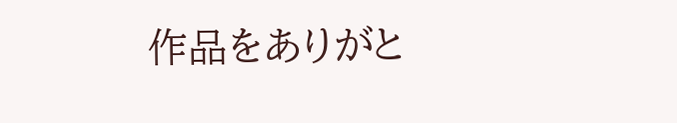作品をありがと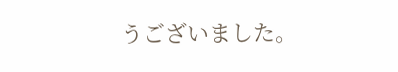うございました。